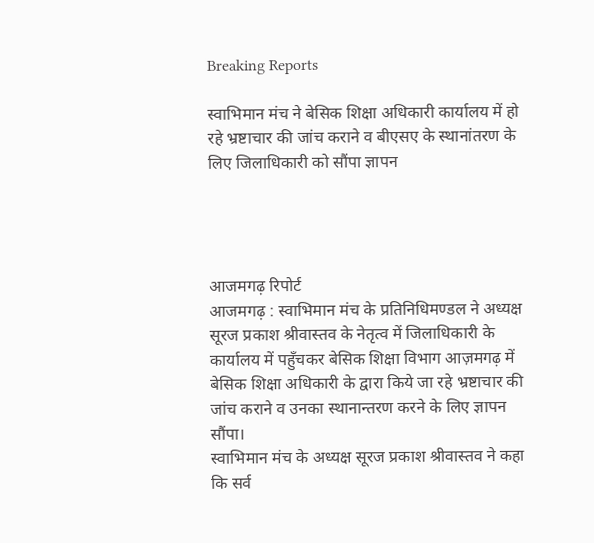Breaking Reports

स्वाभिमान मंच ने बेसिक शिक्षा अधिकारी कार्यालय में हो रहे भ्रष्टाचार की जांच कराने व बीएसए के स्थानांतरण के लिए जिलाधिकारी को सौंपा ज्ञापन




आजमगढ़ रिपोर्ट
आजमगढ़ : स्वाभिमान मंच के प्रतिनिधिमण्डल ने अध्यक्ष सूरज प्रकाश श्रीवास्तव के नेतृत्व में जिलाधिकारी के कार्यालय में पहुँचकर बेसिक शिक्षा विभाग आज़मगढ़ में बेसिक शिक्षा अधिकारी के द्वारा किये जा रहे भ्रष्टाचार की जांच कराने व उनका स्थानान्तरण करने के लिए ज्ञापन सौंपा।
स्वाभिमान मंच के अध्यक्ष सूरज प्रकाश श्रीवास्तव ने कहा कि सर्व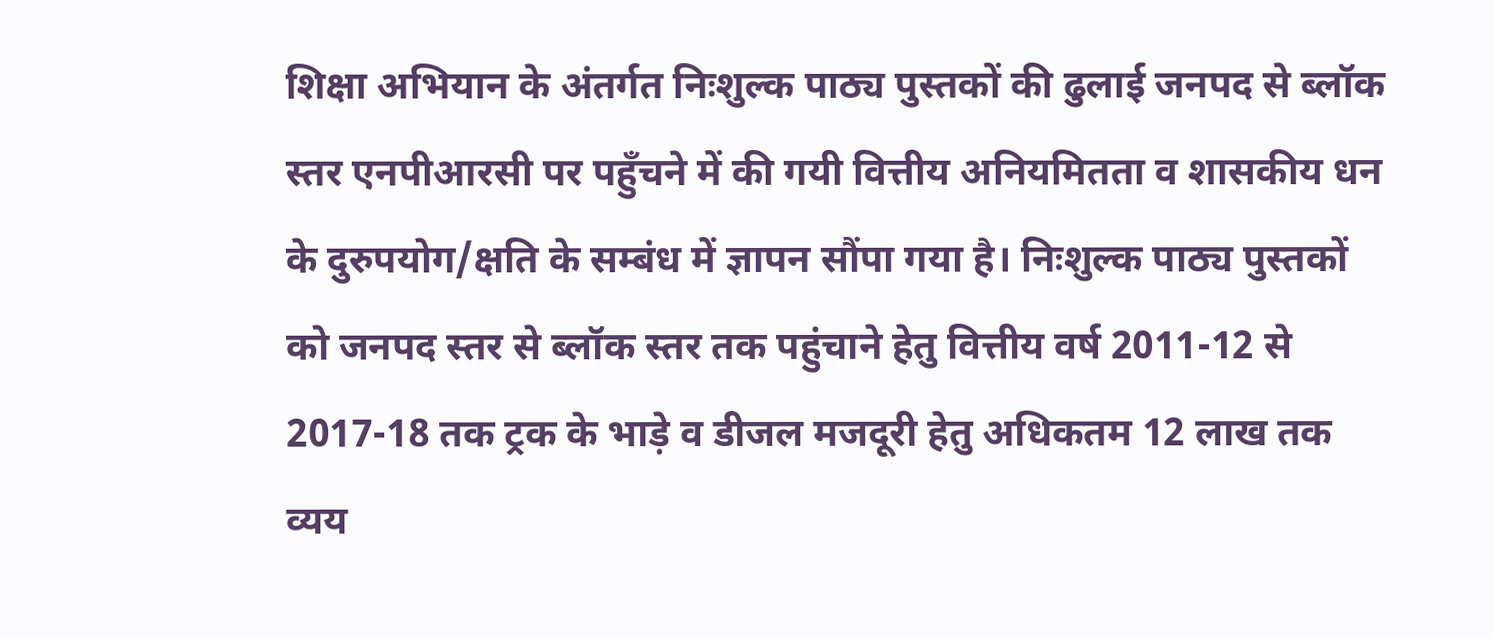शिक्षा अभियान के अंतर्गत निःशुल्क पाठ्य पुस्तकों की ढुलाई जनपद से ब्लॉक स्तर एनपीआरसी पर पहुँचने में की गयी वित्तीय अनियमितता व शासकीय धन के दुरुपयोग/क्षति के सम्बंध में ज्ञापन सौंपा गया है। निःशुल्क पाठ्य पुस्तकों को जनपद स्तर से ब्लॉक स्तर तक पहुंचाने हेतु वित्तीय वर्ष 2011-12 से 2017-18 तक ट्रक के भाड़े व डीजल मजदूरी हेतु अधिकतम 12 लाख तक व्यय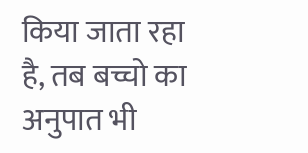किया जाता रहा है, तब बच्चो का अनुपात भी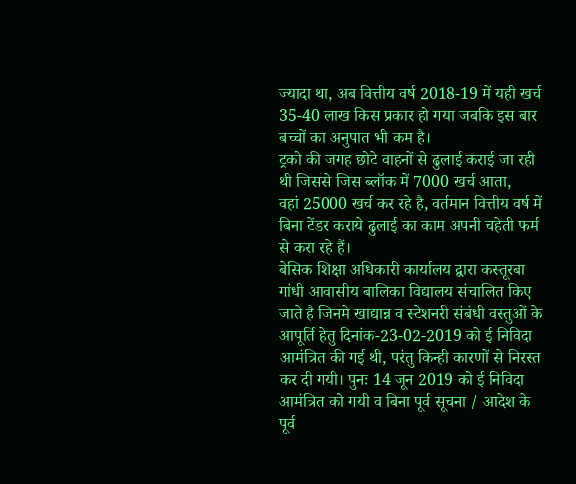ज्यादा था, अब वित्तीय वर्ष 2018-19 में यही खर्च 35-40 लाख किस प्रकार हो गया जबकि इस बार बच्चों का अनुपात भी कम है।
ट्रको की जगह छोटे वाहनों से ढुलाई कराई जा रही थी जिससे जिस ब्लॉक में 7000 खर्च आता,
वहां 25000 खर्च कर रहे है, वर्तमान वित्तीय वर्ष में बिना टेंडर कराये ढुलाई का काम अपनी चहेती फर्म से करा रहे हैं।
बेसिक शिक्षा अधिकारी कार्यालय द्वारा कस्तूरबा गांधी आवासीय बालिका विद्यालय संचालित किए जाते है जिनमे खाद्यान्न व स्टेशनरी संबंधी वस्तुओं के आपूर्ति हेतु दिनांक-23-02-2019 को ई निविदा आमंत्रित की गई थी, परंतु किन्ही कारणों से निरस्त कर दी गयी। पुनः 14 जून 2019 को ई निविदा आमंत्रित को गयी व बिना पूर्व सूचना / आदेश के पूर्व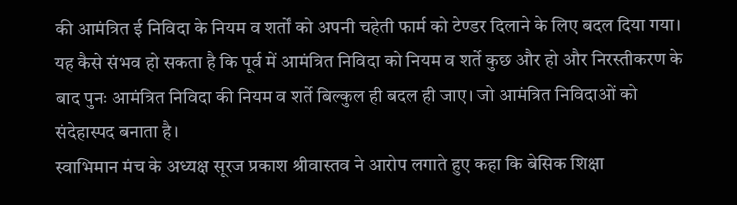की आमंत्रित ई निविदा के नियम व शर्तों को अपनी चहेती फार्म को टेण्डर दिलाने के लिए बदल दिया गया।
यह कैसे संभव हो सकता है कि पूर्व में आमंत्रित निविदा को नियम व शर्ते कुछ और हो और निरस्तीकरण के बाद पुनः आमंत्रित निविदा की नियम व शर्ते बिल्कुल ही बदल ही जाए। जो आमंत्रित निविदाओं को संदेहास्पद बनाता है।
स्वाभिमान मंच के अध्यक्ष सूरज प्रकाश श्रीवास्तव ने आरोप लगाते हुए कहा कि बेसिक शिक्षा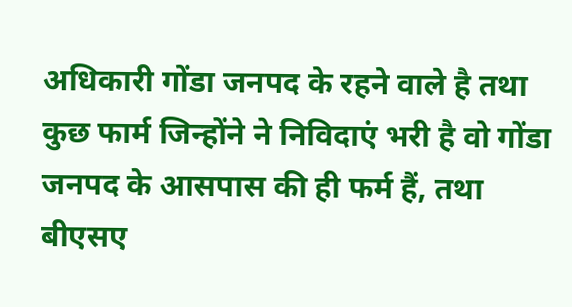अधिकारी गोंडा जनपद के रहने वाले है तथा कुछ फार्म जिन्होंने ने निविदाएं भरी है वो गोंडा जनपद के आसपास की ही फर्म हैं, तथा बीएसए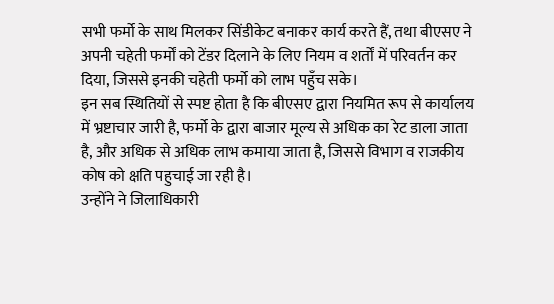सभी फर्मो के साथ मिलकर सिंडीकेट बनाकर कार्य करते हैं, तथा बीएसए ने अपनी चहेती फर्मों को टेंडर दिलाने के लिए नियम व शर्तों में परिवर्तन कर दिया, जिससे इनकी चहेती फर्मो को लाभ पहुँच सके।
इन सब स्थितियों से स्पष्ट होता है कि बीएसए द्वारा नियमित रूप से कार्यालय में भ्रष्टाचार जारी है, फर्मो के द्वारा बाजार मूल्य से अधिक का रेट डाला जाता है, और अधिक से अधिक लाभ कमाया जाता है, जिससे विभाग व राजकीय कोष को क्षति पहुचाई जा रही है।
उन्होंने ने जिलाधिकारी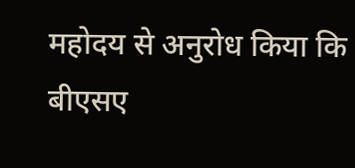महोदय से अनुरोध किया कि बीएसए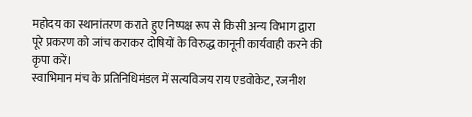महोदय का स्थानांतरण कराते हुए निष्पक्ष रूप से किसी अन्य विभाग द्वारा पूरे प्रकरण को जांच कराकर दोषियों के विरुद्ध कानूनी कार्यवाही करने की कृपा करें।
स्वाभिमान मंच के प्रतिनिधिमंडल में सत्यविजय राय एडवोकेट, रजनीश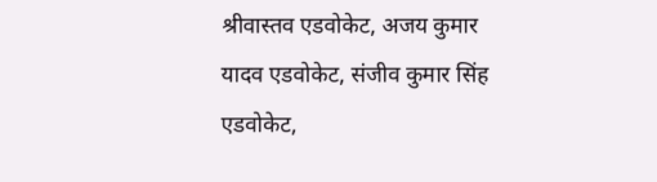श्रीवास्तव एडवोकेट, अजय कुमार यादव एडवोकेट, संजीव कुमार सिंह एडवोकेट,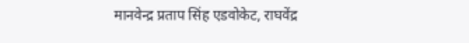मानवेन्द्र प्रताप सिंह एडवोकेट, राघवेंद्र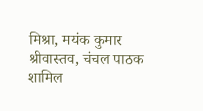मिश्रा, मयंक कुमार श्रीवास्तव, चंचल पाठक शामिल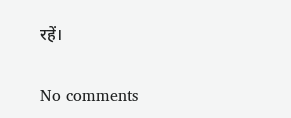रहें।


No comments